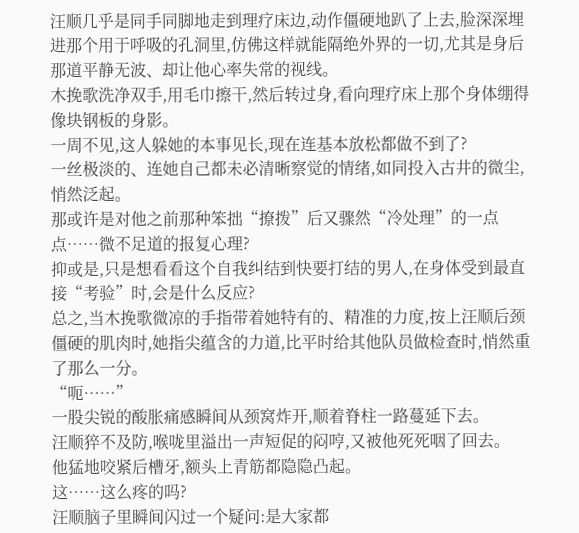汪顺几乎是同手同脚地走到理疗床边,动作僵硬地趴了上去,脸深深埋进那个用于呼吸的孔洞里,仿佛这样就能隔绝外界的一切,尤其是身后那道平静无波、却让他心率失常的视线。
木挽歌洗净双手,用毛巾擦干,然后转过身,看向理疗床上那个身体绷得像块钢板的身影。
一周不见,这人躲她的本事见长,现在连基本放松都做不到了?
一丝极淡的、连她自己都未必清晰察觉的情绪,如同投入古井的微尘,悄然泛起。
那或许是对他之前那种笨拙“撩拨”后又骤然“冷处理”的一点点……微不足道的报复心理?
抑或是,只是想看看这个自我纠结到快要打结的男人,在身体受到最直接“考验”时,会是什么反应?
总之,当木挽歌微凉的手指带着她特有的、精准的力度,按上汪顺后颈僵硬的肌肉时,她指尖蕴含的力道,比平时给其他队员做检查时,悄然重了那么一分。
“呃……”
一股尖锐的酸胀痛感瞬间从颈窝炸开,顺着脊柱一路蔓延下去。
汪顺猝不及防,喉咙里溢出一声短促的闷哼,又被他死死咽了回去。
他猛地咬紧后槽牙,额头上青筋都隐隐凸起。
这……这么疼的吗?
汪顺脑子里瞬间闪过一个疑问:是大家都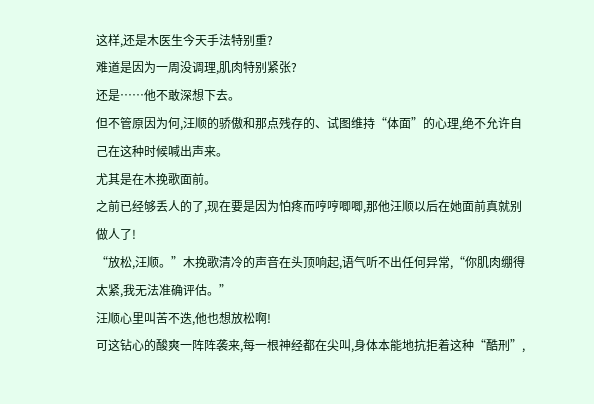这样,还是木医生今天手法特别重?
难道是因为一周没调理,肌肉特别紧张?
还是……他不敢深想下去。
但不管原因为何,汪顺的骄傲和那点残存的、试图维持“体面”的心理,绝不允许自己在这种时候喊出声来。
尤其是在木挽歌面前。
之前已经够丢人的了,现在要是因为怕疼而哼哼唧唧,那他汪顺以后在她面前真就别做人了!
“放松,汪顺。”木挽歌清冷的声音在头顶响起,语气听不出任何异常,“你肌肉绷得太紧,我无法准确评估。”
汪顺心里叫苦不迭,他也想放松啊!
可这钻心的酸爽一阵阵袭来,每一根神经都在尖叫,身体本能地抗拒着这种“酷刑”,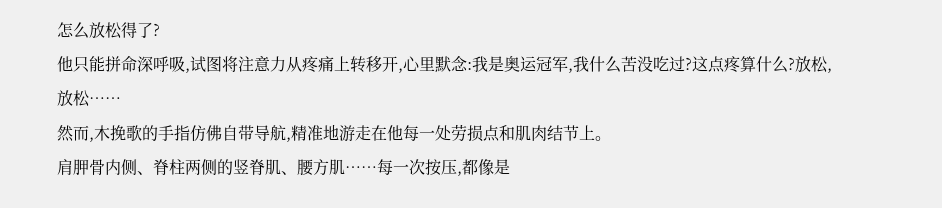怎么放松得了?
他只能拼命深呼吸,试图将注意力从疼痛上转移开,心里默念:我是奥运冠军,我什么苦没吃过?这点疼算什么?放松,放松……
然而,木挽歌的手指仿佛自带导航,精准地游走在他每一处劳损点和肌肉结节上。
肩胛骨内侧、脊柱两侧的竖脊肌、腰方肌……每一次按压,都像是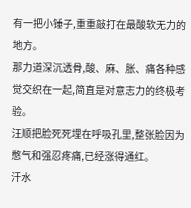有一把小锤子,重重敲打在最酸软无力的地方。
那力道深沉透骨,酸、麻、胀、痛各种感觉交织在一起,简直是对意志力的终极考验。
汪顺把脸死死埋在呼吸孔里,整张脸因为憋气和强忍疼痛,已经涨得通红。
汗水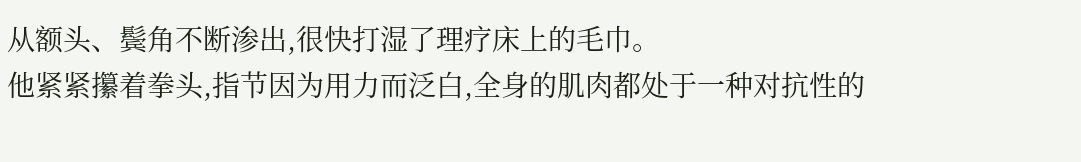从额头、鬓角不断渗出,很快打湿了理疗床上的毛巾。
他紧紧攥着拳头,指节因为用力而泛白,全身的肌肉都处于一种对抗性的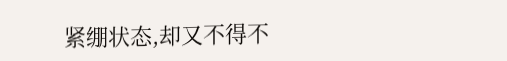紧绷状态,却又不得不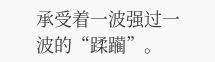承受着一波强过一波的“蹂躏”。